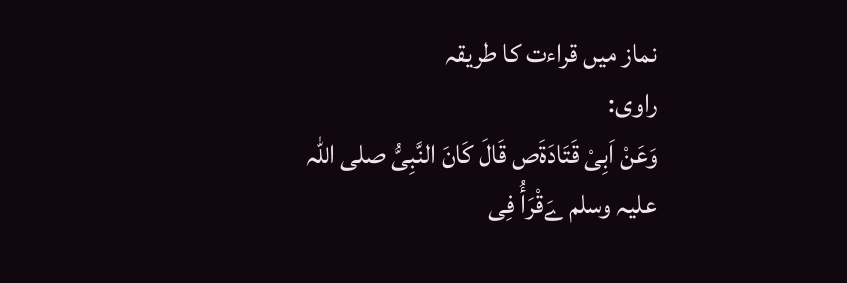نماز میں قراءت کا طریقہ
راوی:
وَعَنْ اَبِیْ قَتَادَۃَص قَالَ کَانَ النَّبِیُّ صلی اللہ علیہ وسلم ےَقْرَأُ فِی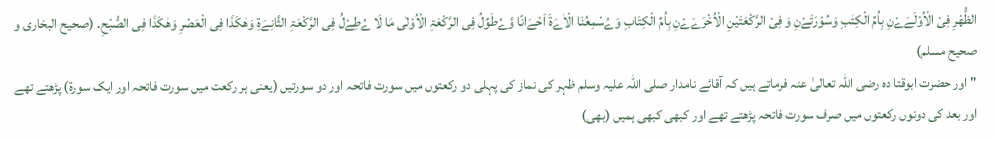الظُّھْرِ فِیْ الْاُوْلَےَےْنِ بِاُمِّ الْکِتٰبِ وَسُوْرَتَےْنِ وَ فِیْ الرَّکْعَتَیْنِ الْاُخْرَےَےْنِ بِاُمِّ الْکِتَابِ وَےُسْمِعُنَا الْاٰےَۃَ اَحْےَانًا وَّےُطَوِّلُ فِی الرَّکْعَۃِ الْاُوْلٰی مَا لَا ےُطِےْلُ فِی الرَّکْعَۃِ الثَّانِےَۃِ وَھٰکَذَا فِی الْعَصْرِ وَھٰکَذَا فِی الصُّبْحِ۔ (صحیح البخاری و صحیح مسلم)
" اور حضرت ابوقتا دہ رضی اللہ تعالیٰ عنہ فرماتے ہیں کہ آقائے نامدار صلی اللہ علیہ وسلم ظہر کی نماز کی پہلی دو رکعتوں میں سورت فاتحہ اور دو سورتیں (یعنی ہر رکعت میں سورت فاتحہ اور ایک سورۃ) پڑھتے تھے اور بعد کی دونوں رکعتوں میں صرف سورت فاتحہ پڑھتے تھے اور کبھی کبھی ہمیں (بھی)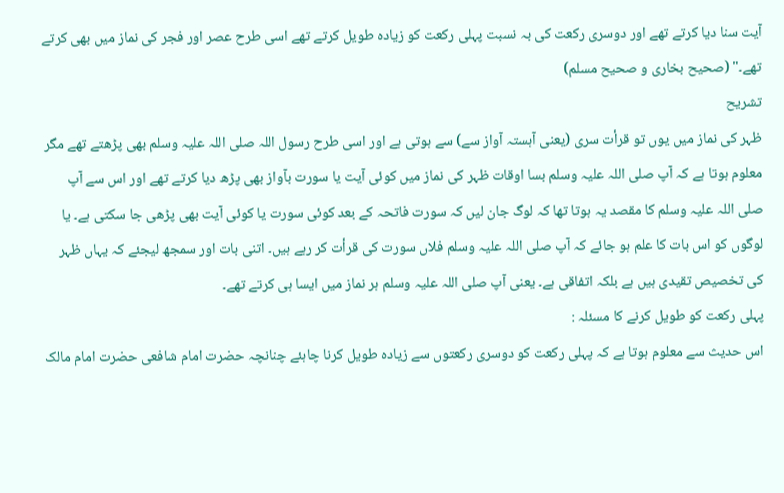آیت سنا دیا کرتے تھے اور دوسری رکعت کی بہ نسبت پہلی رکعت کو زیادہ طویل کرتے تھے اسی طرح عصر اور فجر کی نماز میں بھی کرتے تھے۔" (صحیح بخاری و صحیح مسلم)
تشریح
ظہر کی نماز میں یوں تو قرأت سری (یعنی آہستہ آواز سے) سے ہوتی ہے اور اسی طرح رسول اللہ صلی اللہ علیہ وسلم بھی پڑھتے تھے مگر معلوم ہوتا ہے کہ آپ صلی اللہ علیہ وسلم بسا اوقات ظہر کی نماز میں کوئی آیت یا سورت بآواز بھی پڑھ دیا کرتے تھے اور اس سے آپ صلی اللہ علیہ وسلم کا مقصد یہ ہوتا تھا کہ لوگ جان لیں کہ سورت فاتحہ کے بعد کوئی سورت یا کوئی آیت بھی پڑھی جا سکتی ہے۔ یا لوگوں کو اس بات کا علم ہو جائے کہ آپ صلی اللہ علیہ وسلم فلاں سورت کی قرأت کر رہے ہیں۔ اتنی بات اور سمجھ لیجئے کہ یہاں ظہر کی تخصیص تقیدی ہیں ہے بلکہ اتفاقی ہے۔ یعنی آپ صلی اللہ علیہ وسلم ہر نماز میں ایسا ہی کرتے تھے۔
پہلی رکعت کو طویل کرنے کا مسئلہ :
اس حدیث سے معلوم ہوتا ہے کہ پہلی رکعت کو دوسری رکعتوں سے زیادہ طویل کرنا چاہئے چنانچہ حضرت امام شافعی حضرت امام مالک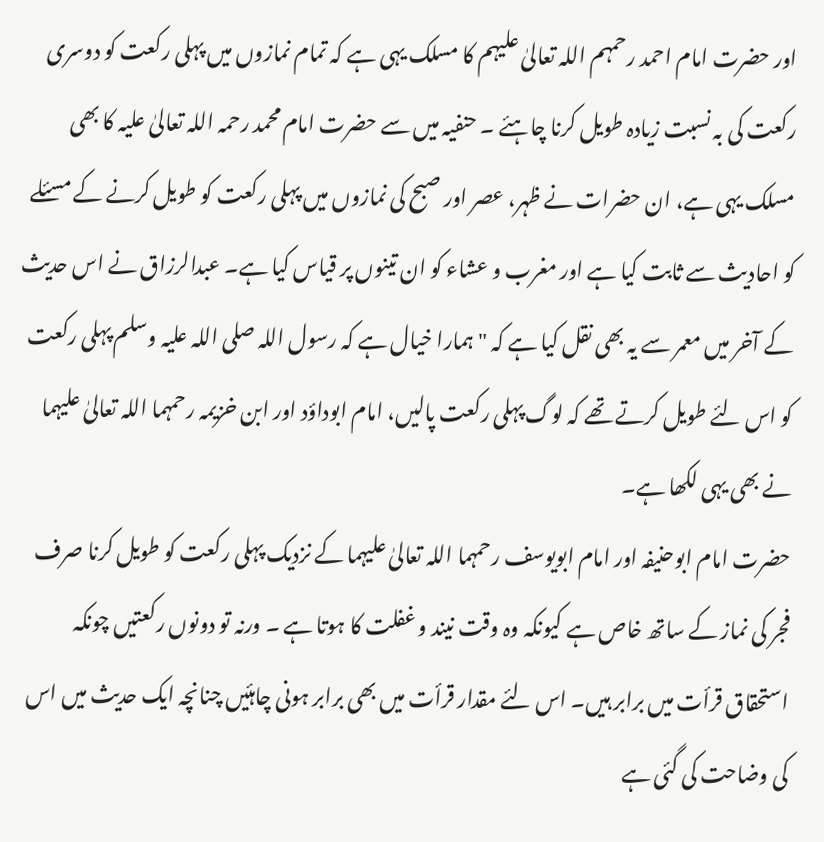اور حضرت امام احمد رحمہم اللہ تعالیٰ علیہم کا مسلک یہی ہے کہ تمام نمازوں میں پہلی رکعت کو دوسری رکعت کی بہ نسبت زیادہ طویل کرنا چاہئے ۔ حنفیہ میں سے حضرت امام محمد رحمہ اللہ تعالیٰ علیہ کا بھی مسلک یہی ہے، ان حضرات نے ظہر، عصر اور صبح کی نمازوں میں پہلی رکعت کو طویل کرنے کے مسئلے کو احادیث سے ثابت کیا ہے اور مغرب و عشاء کو ان تینوں پر قیاس کیا ہے۔ عبدالرزاق نے اس حدیث کے آخر میں معمر سے یہ بھی نقل کیا ہے کہ " ہمارا خیال ہے کہ رسول اللہ صلی اللہ علیہ وسلم پہلی رکعت کو اس لئے طویل کرتے تھے کہ لوگ پہلی رکعت پالیں، امام ابوداؤد اور ابن خزیمہ رحمہما اللہ تعالیٰ علیہما نے بھی یہی لکھا ہے۔
حضرت امام ابوحنیفہ اور امام ابویوسف رحمہما اللہ تعالیٰ علیہما کے نزدیک پہلی رکعت کو طویل کرنا صرف فجر کی نماز کے ساتھ خاص ہے کیونکہ وہ وقت نیند و غفلت کا ہوتا ہے ۔ ورنہ تو دونوں رکعتیں چونکہ استحقاق قرأت میں برابر ہیں۔ اس لئے مقدار قرأت میں بھی برابر ہونی چاہئیں چنانچہ ایک حدیث میں اس کی وضاحت کی گئی ہے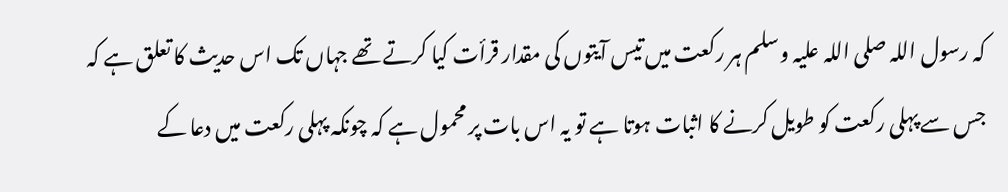کہ رسول اللہ صلی اللہ علیہ وسلم ہر رکعت میں تیس آیتوں کی مقدار قرأت کیا کرتے تھے جہاں تک اس حدیث کا تعلق ہے کہ جس سے پہلی رکعت کو طویل کرنے کا اثبات ہوتا ہے تو یہ اس بات پر محمول ہے کہ چونکہ پہلی رکعت میں دعا کے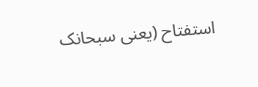استفتاح (یعنی سبحانک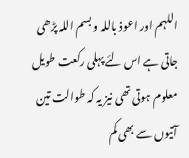اللہم اور اعوذ باللہ و بسم اللہ پڑھی جاتی ہے اس لئے پہلی رکعت طویل معلوم ہوتی تھی نیز یہ کہ طوالت تین آتیوں سے بھی کم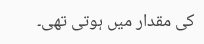کی مقدار میں ہوتی تھی۔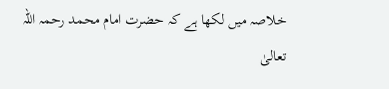خلاصہ میں لکھا ہے کہ حضرت امام محمد رحمہ اللہ تعالیٰ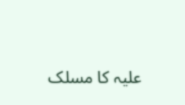علیہ کا مسلک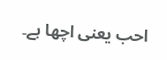احب یعنی اچھا ہے۔